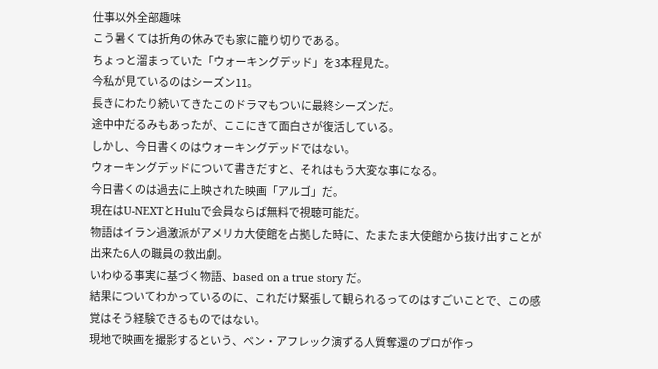仕事以外全部趣味
こう暑くては折角の休みでも家に籠り切りである。
ちょっと溜まっていた「ウォーキングデッド」を3本程見た。
今私が見ているのはシーズン11。
長きにわたり続いてきたこのドラマもついに最終シーズンだ。
途中中だるみもあったが、ここにきて面白さが復活している。
しかし、今日書くのはウォーキングデッドではない。
ウォーキングデッドについて書きだすと、それはもう大変な事になる。
今日書くのは過去に上映された映画「アルゴ」だ。
現在はU-NEXTとHuluで会員ならば無料で視聴可能だ。
物語はイラン過激派がアメリカ大使館を占拠した時に、たまたま大使館から抜け出すことが出来た6人の職員の救出劇。
いわゆる事実に基づく物語、based on a true story だ。
結果についてわかっているのに、これだけ緊張して観られるってのはすごいことで、この感覚はそう経験できるものではない。
現地で映画を撮影するという、ベン・アフレック演ずる人質奪還のプロが作っ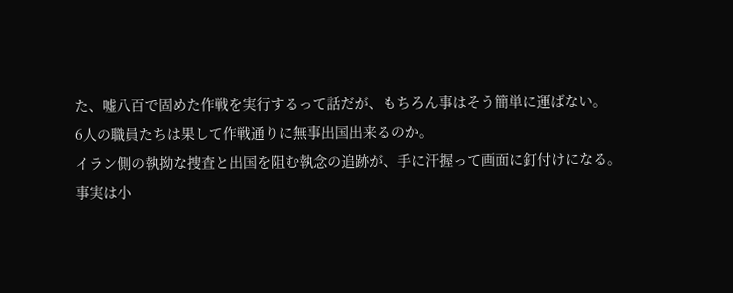た、嘘八百で固めた作戦を実行するって話だが、もちろん事はそう簡単に運ばない。
6人の職員たちは果して作戦通りに無事出国出来るのか。
イラン側の執拗な捜査と出国を阻む執念の追跡が、手に汗握って画面に釘付けになる。
事実は小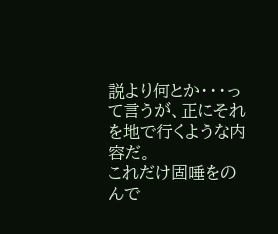説より何とか・・・って言うが、正にそれを地で行くような内容だ。
これだけ固唾をのんで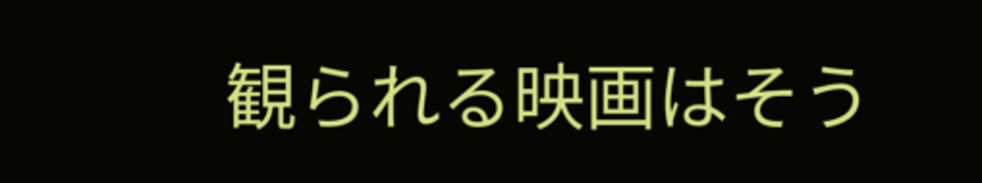観られる映画はそう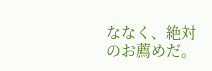ななく、絶対のお薦めだ。